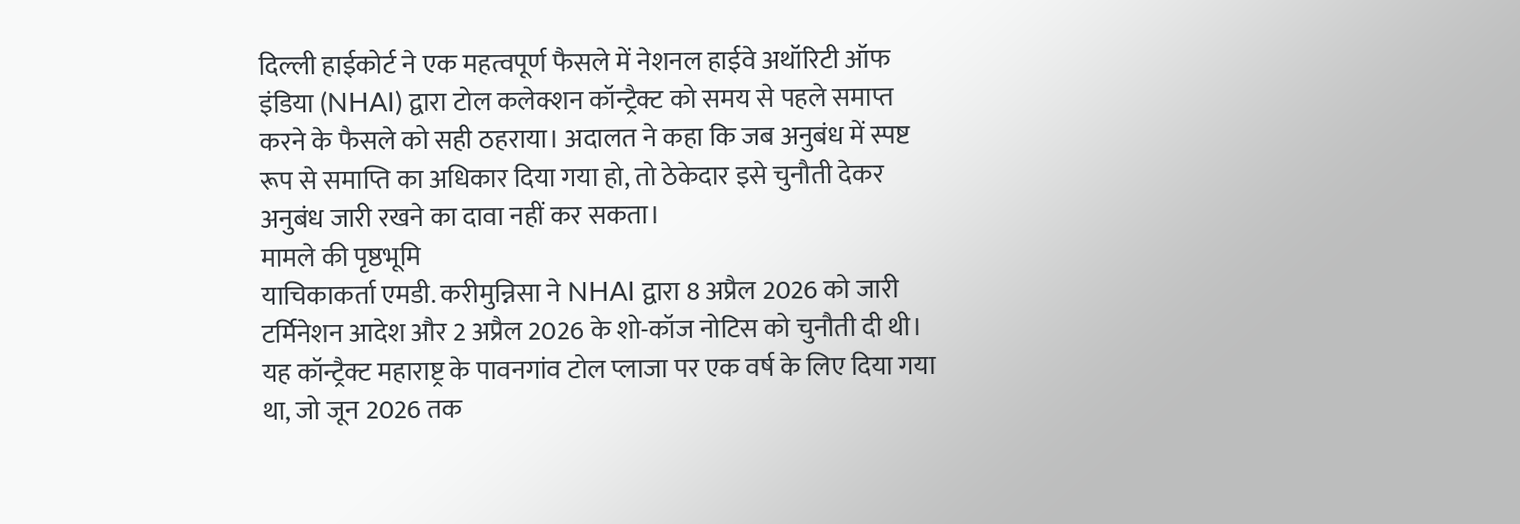दिल्ली हाईकोर्ट ने एक महत्वपूर्ण फैसले में नेशनल हाईवे अथॉरिटी ऑफ इंडिया (NHAI) द्वारा टोल कलेक्शन कॉन्ट्रैक्ट को समय से पहले समाप्त करने के फैसले को सही ठहराया। अदालत ने कहा कि जब अनुबंध में स्पष्ट रूप से समाप्ति का अधिकार दिया गया हो, तो ठेकेदार इसे चुनौती देकर अनुबंध जारी रखने का दावा नहीं कर सकता।
मामले की पृष्ठभूमि
याचिकाकर्ता एमडी. करीमुन्निसा ने NHAI द्वारा 8 अप्रैल 2026 को जारी टर्मिनेशन आदेश और 2 अप्रैल 2026 के शो-कॉज नोटिस को चुनौती दी थी। यह कॉन्ट्रैक्ट महाराष्ट्र के पावनगांव टोल प्लाजा पर एक वर्ष के लिए दिया गया था, जो जून 2026 तक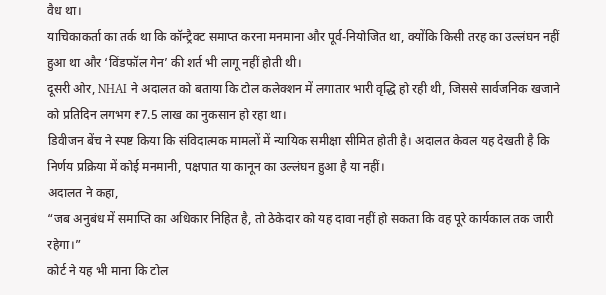वैध था।
याचिकाकर्ता का तर्क था कि कॉन्ट्रैक्ट समाप्त करना मनमाना और पूर्व-नियोजित था, क्योंकि किसी तरह का उल्लंघन नहीं हुआ था और ‘विंडफॉल गेन’ की शर्त भी लागू नहीं होती थी।
दूसरी ओर, NHAI ने अदालत को बताया कि टोल कलेक्शन में लगातार भारी वृद्धि हो रही थी, जिससे सार्वजनिक खजाने को प्रतिदिन लगभग ₹7.5 लाख का नुकसान हो रहा था।
डिवीजन बेंच ने स्पष्ट किया कि संविदात्मक मामलों में न्यायिक समीक्षा सीमित होती है। अदालत केवल यह देखती है कि निर्णय प्रक्रिया में कोई मनमानी, पक्षपात या कानून का उल्लंघन हुआ है या नहीं।
अदालत ने कहा,
“जब अनुबंध में समाप्ति का अधिकार निहित है, तो ठेकेदार को यह दावा नहीं हो सकता कि वह पूरे कार्यकाल तक जारी रहेगा।”
कोर्ट ने यह भी माना कि टोल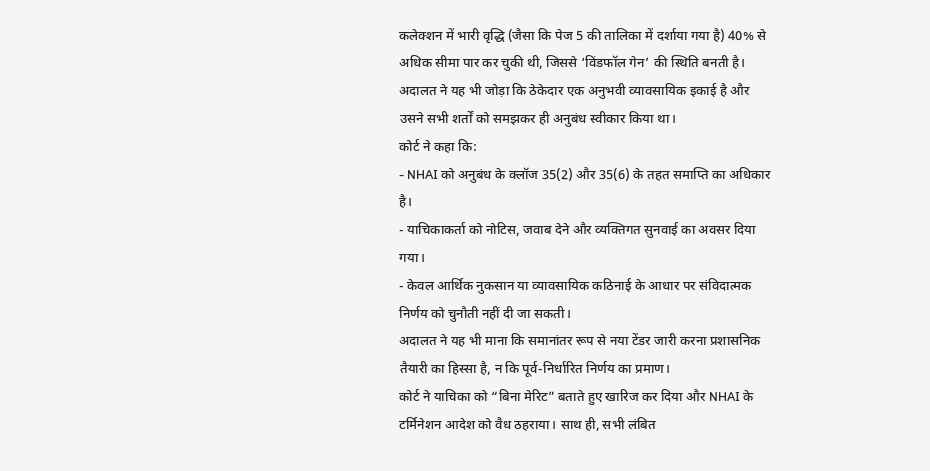कलेक्शन में भारी वृद्धि (जैसा कि पेज 5 की तालिका में दर्शाया गया है) 40% से अधिक सीमा पार कर चुकी थी, जिससे ‘विंडफॉल गेन’ की स्थिति बनती है।
अदालत ने यह भी जोड़ा कि ठेकेदार एक अनुभवी व्यावसायिक इकाई है और उसने सभी शर्तों को समझकर ही अनुबंध स्वीकार किया था।
कोर्ट ने कहा कि:
- NHAI को अनुबंध के क्लॉज 35(2) और 35(6) के तहत समाप्ति का अधिकार है।
- याचिकाकर्ता को नोटिस, जवाब देने और व्यक्तिगत सुनवाई का अवसर दिया गया।
- केवल आर्थिक नुकसान या व्यावसायिक कठिनाई के आधार पर संविदात्मक निर्णय को चुनौती नहीं दी जा सकती।
अदालत ने यह भी माना कि समानांतर रूप से नया टेंडर जारी करना प्रशासनिक तैयारी का हिस्सा है, न कि पूर्व-निर्धारित निर्णय का प्रमाण।
कोर्ट ने याचिका को “बिना मेरिट” बताते हुए खारिज कर दिया और NHAI के टर्मिनेशन आदेश को वैध ठहराया। साथ ही, सभी लंबित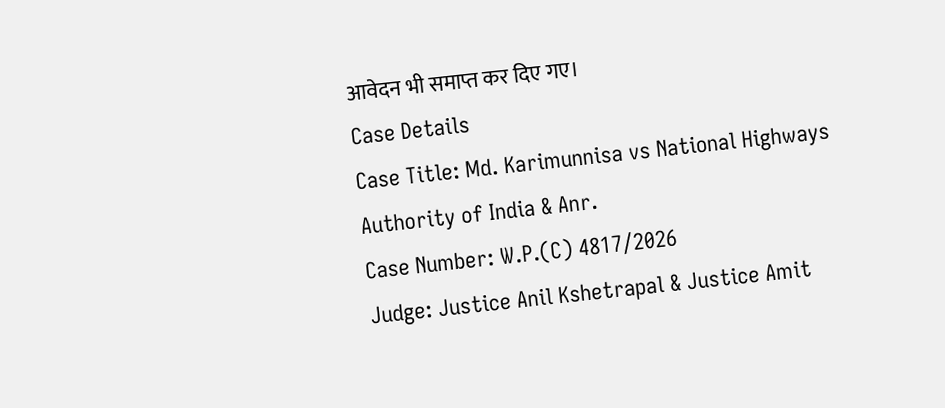आवेदन भी समाप्त कर दिए गए।
Case Details
Case Title: Md. Karimunnisa vs National Highways Authority of India & Anr.
Case Number: W.P.(C) 4817/2026
Judge: Justice Anil Kshetrapal & Justice Amit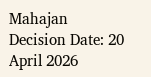Mahajan
Decision Date: 20 April 2026